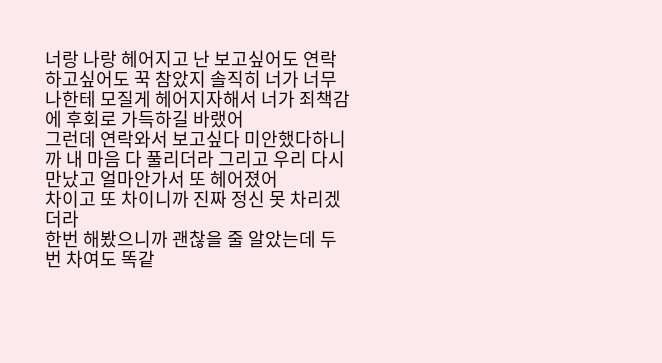너랑 나랑 헤어지고 난 보고싶어도 연락하고싶어도 꾹 참았지 솔직히 너가 너무 나한테 모질게 헤어지자해서 너가 죄책감에 후회로 가득하길 바랬어
그런데 연락와서 보고싶다 미안했다하니까 내 마음 다 풀리더라 그리고 우리 다시 만났고 얼마안가서 또 헤어졌어
차이고 또 차이니까 진짜 정신 못 차리겠더라
한번 해봤으니까 괜찮을 줄 알았는데 두번 차여도 똑같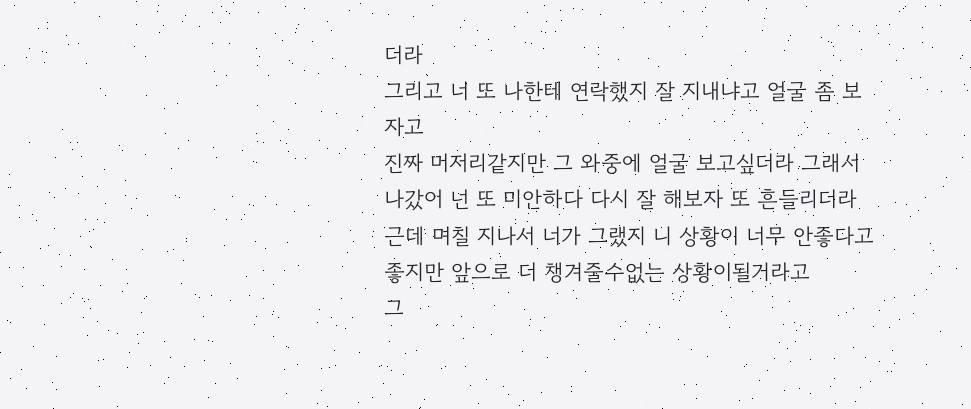더라
그리고 너 또 나한테 연락했지 잘 지내냐고 얼굴 좀 보자고
진짜 머저리같지만 그 와중에 얼굴 보고싶더라 그래서 나갔어 넌 또 미안하다 다시 잘 해보자 또 흔들리더라
근데 며칠 지나서 너가 그랬지 니 상황이 너무 안좋다고
좋지만 앞으로 더 챙겨줄수없는 상황이될거라고
그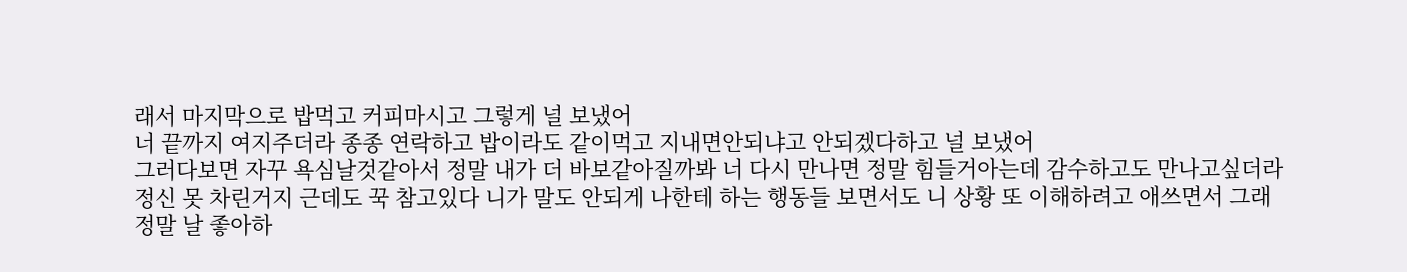래서 마지막으로 밥먹고 커피마시고 그렇게 널 보냈어
너 끝까지 여지주더라 종종 연락하고 밥이라도 같이먹고 지내면안되냐고 안되겠다하고 널 보냈어
그러다보면 자꾸 욕심날것같아서 정말 내가 더 바보같아질까봐 너 다시 만나면 정말 힘들거아는데 감수하고도 만나고싶더라 정신 못 차린거지 근데도 꾹 참고있다 니가 말도 안되게 나한테 하는 행동들 보면서도 니 상황 또 이해하려고 애쓰면서 그래 정말 날 좋아하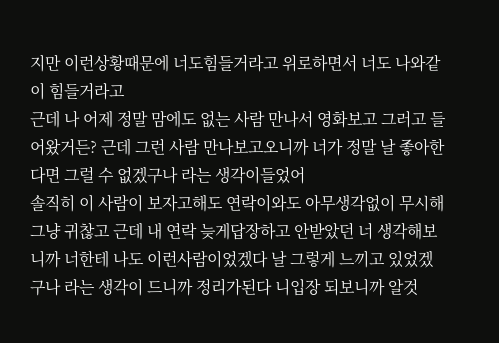지만 이런상황때문에 너도힘들거라고 위로하면서 너도 나와같이 힘들거라고
근데 나 어제 정말 맘에도 없는 사람 만나서 영화보고 그러고 들어왔거든? 근데 그런 사람 만나보고오니까 너가 정말 날 좋아한다면 그럴 수 없겠구나 라는 생각이들었어
솔직히 이 사람이 보자고해도 연락이와도 아무생각없이 무시해 그냥 귀찮고 근데 내 연락 늦게답장하고 안받았던 너 생각해보니까 너한테 나도 이런사람이었겠다 날 그렇게 느끼고 있었겠구나 라는 생각이 드니까 정리가된다 니입장 되보니까 알것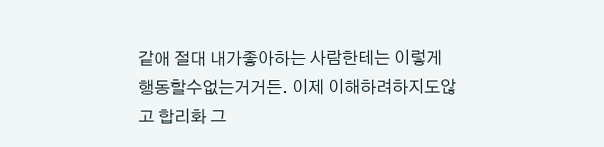같애 절대 내가좋아하는 사람한테는 이렇게 행동할수없는거거든. 이제 이해하려하지도않고 합리화 그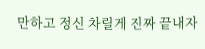만하고 정신 차릴게 진짜 끝내자